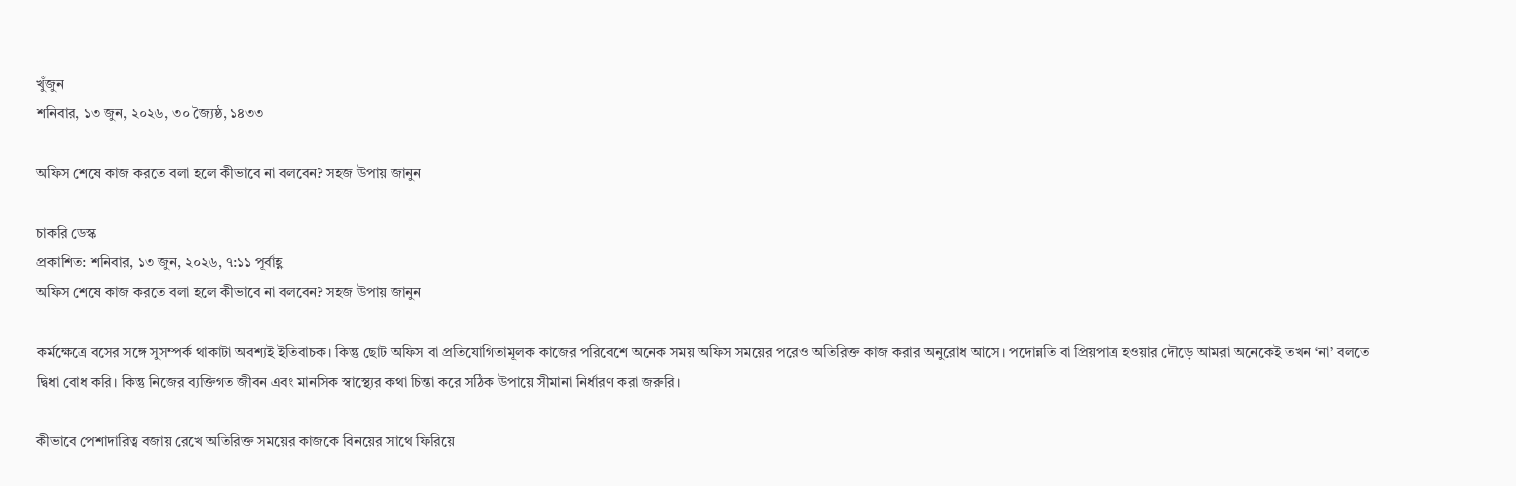খুঁজুন
শনিবার, ১৩ জুন, ২০২৬, ৩০ জ্যৈষ্ঠ, ১৪৩৩

অফিস শেষে কাজ করতে বলা হলে কীভাবে না বলবেন? সহজ উপায় জানুন

চাকরি ডেস্ক
প্রকাশিত: শনিবার, ১৩ জুন, ২০২৬, ৭:১১ পূর্বাহ্ণ
অফিস শেষে কাজ করতে বলা হলে কীভাবে না বলবেন? সহজ উপায় জানুন

কর্মক্ষেত্রে বসের সঙ্গে সুসম্পর্ক থাকাটা অবশ্যই ইতিবাচক। কিন্তু ছোট অফিস বা প্রতিযোগিতামূলক কাজের পরিবেশে অনেক সময় অফিস সময়ের পরেও অতিরিক্ত কাজ করার অনুরোধ আসে। পদোন্নতি বা প্রিয়পাত্র হওয়ার দৌড়ে আমরা অনেকেই তখন ‘না’ বলতে দ্বিধা বোধ করি। কিন্তু নিজের ব্যক্তিগত জীবন এবং মানসিক স্বাস্থ্যের কথা চিন্তা করে সঠিক উপায়ে সীমানা নির্ধারণ করা জরুরি।

কীভাবে পেশাদারিত্ব বজায় রেখে অতিরিক্ত সময়ের কাজকে বিনয়ের সাথে ফিরিয়ে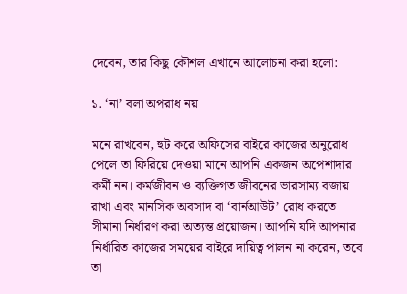দেবেন, তার কিছু কৌশল এখানে আলোচনা করা হলো:

১. ‘না’ বলা অপরাধ নয়

মনে রাখবেন, হুট করে অফিসের বাইরে কাজের অনুরোধ পেলে তা ফিরিয়ে দেওয়া মানে আপনি একজন অপেশাদার কর্মী নন। কর্মজীবন ও ব্যক্তিগত জীবনের ভারসাম্য বজায় রাখা এবং মানসিক অবসাদ বা ‘বার্নআউট’ রোধ করতে সীমানা নির্ধারণ করা অত্যন্ত প্রয়োজন। আপনি যদি আপনার নির্ধারিত কাজের সময়ের বাইরে দায়িত্ব পালন না করেন, তবে তা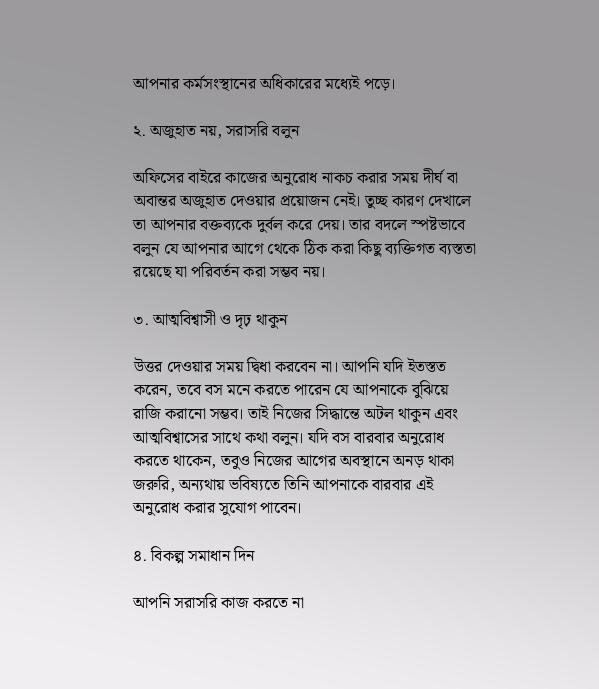আপনার কর্মসংস্থানের অধিকারের মধ্যেই পড়ে।

২. অজুহাত নয়, সরাসরি বলুন

অফিসের বাইরে কাজের অনুরোধ নাকচ করার সময় দীর্ঘ বা অবান্তর অজুহাত দেওয়ার প্রয়োজন নেই। তুচ্ছ কারণ দেখালে তা আপনার বক্তব্যকে দুর্বল করে দেয়। তার বদলে স্পষ্টভাবে বলুন যে আপনার আগে থেকে ঠিক করা কিছু ব্যক্তিগত ব্যস্ততা রয়েছে যা পরিবর্তন করা সম্ভব নয়।

৩. আত্মবিশ্বাসী ও দৃঢ় থাকুন

উত্তর দেওয়ার সময় দ্বিধা করবেন না। আপনি যদি ইতস্তত করেন, তবে বস মনে করতে পারেন যে আপনাকে বুঝিয়ে রাজি করানো সম্ভব। তাই নিজের সিদ্ধান্তে অটল থাকুন এবং আত্মবিশ্বাসের সাথে কথা বলুন। যদি বস বারবার অনুরোধ করতে থাকেন, তবুও নিজের আগের অবস্থানে অনড় থাকা জরুরি, অন্যথায় ভবিষ্যতে তিনি আপনাকে বারবার এই অনুরোধ করার সুযোগ পাবেন।

৪. বিকল্প সমাধান দিন

আপনি সরাসরি কাজ করতে না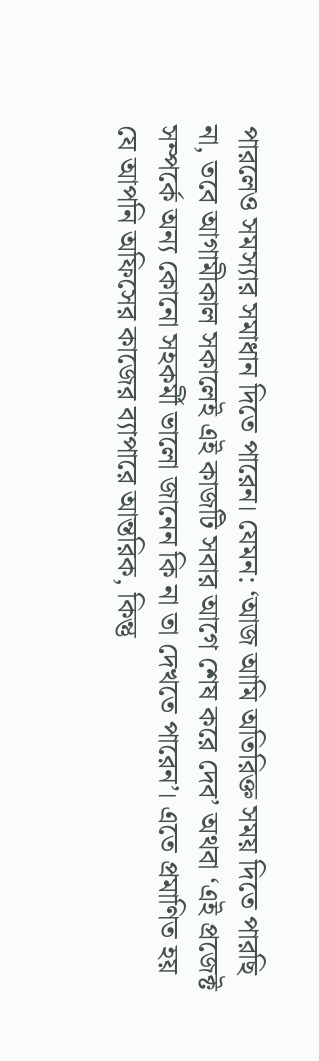পারলেও সমস্যার সমাধান দিতে পারেন। যেমন: ‘আজ আমি অতিরিক্ত সময় দিতে পারছি না, তবে আগামীকাল সকালেই এই কাজটি সবার আগে শেষ করে দেব’ অথবা ‘এই প্রজেক্ট সম্পর্কে অন্য কোনো সহকর্মী ভালো জানেন কি না তা দেখতে পারেন’। এতে প্রমাণিত হয় যে আপনি অফিসের কাজের ব্যাপারে আন্তরিক, কিন্তু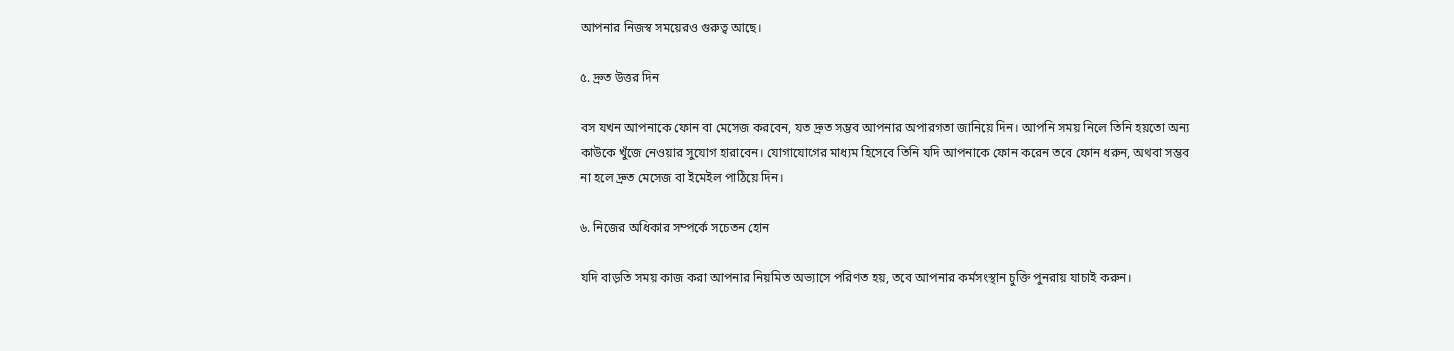আপনার নিজস্ব সময়েরও গুরুত্ব আছে।

৫. দ্রুত উত্তর দিন

বস যখন আপনাকে ফোন বা মেসেজ করবেন, যত দ্রুত সম্ভব আপনার অপারগতা জানিয়ে দিন। আপনি সময় নিলে তিনি হয়তো অন্য কাউকে খুঁজে নেওয়ার সুযোগ হারাবেন। যোগাযোগের মাধ্যম হিসেবে তিনি যদি আপনাকে ফোন করেন তবে ফোন ধরুন, অথবা সম্ভব না হলে দ্রুত মেসেজ বা ইমেইল পাঠিয়ে দিন।

৬. নিজের অধিকার সম্পর্কে সচেতন হোন

যদি বাড়তি সময় কাজ করা আপনার নিয়মিত অভ্যাসে পরিণত হয়, তবে আপনার কর্মসংস্থান চুক্তি পুনরায় যাচাই করুন।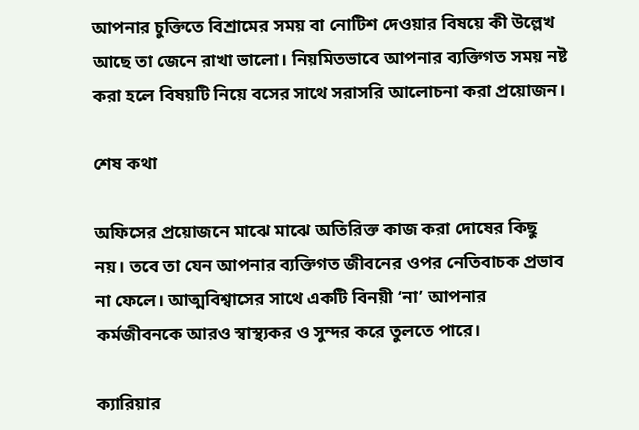আপনার চুক্তিতে বিশ্রামের সময় বা নোটিশ দেওয়ার বিষয়ে কী উল্লেখ আছে তা জেনে রাখা ভালো। নিয়মিতভাবে আপনার ব্যক্তিগত সময় নষ্ট করা হলে বিষয়টি নিয়ে বসের সাথে সরাসরি আলোচনা করা প্রয়োজন।

শেষ কথা

অফিসের প্রয়োজনে মাঝে মাঝে অতিরিক্ত কাজ করা দোষের কিছু নয়। তবে তা যেন আপনার ব্যক্তিগত জীবনের ওপর নেতিবাচক প্রভাব না ফেলে। আত্মবিশ্বাসের সাথে একটি বিনয়ী ‘না’ আপনার কর্মজীবনকে আরও স্বাস্থ্যকর ও সুন্দর করে তুলতে পারে।

ক্যারিয়ার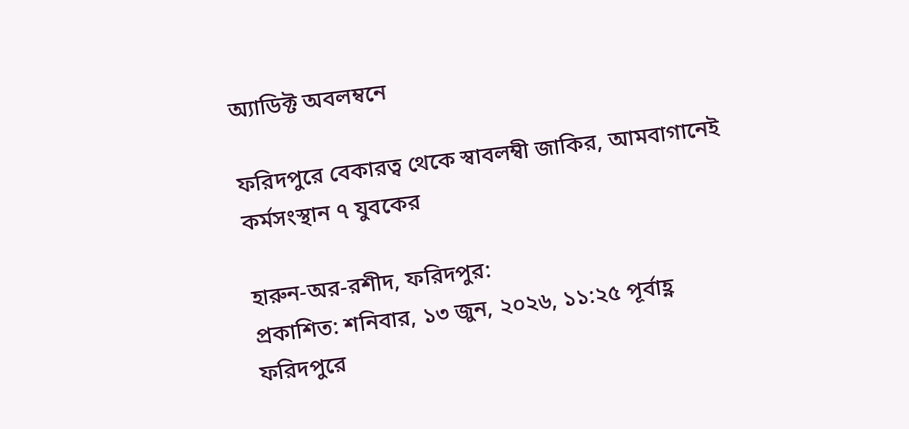অ্যাডিক্ট অবলম্বনে

ফরিদপুরে বেকারত্ব থেকে স্বাবলম্বী জাকির, আমবাগানেই কর্মসংস্থান ৭ যুবকের

হারুন-অর-রশীদ, ফরিদপুর:
প্রকাশিত: শনিবার, ১৩ জুন, ২০২৬, ১১:২৫ পূর্বাহ্ণ
ফরিদপুরে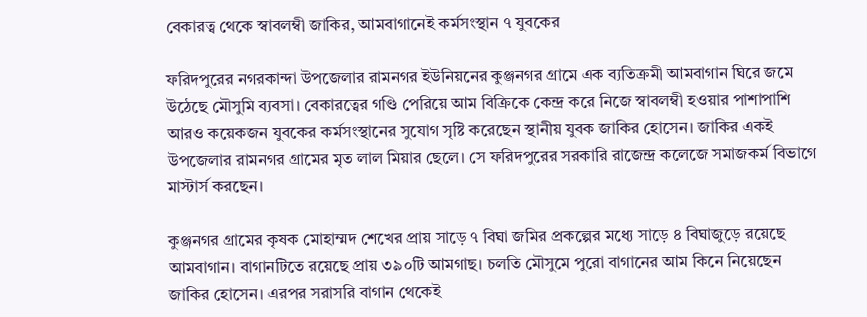বেকারত্ব থেকে স্বাবলম্বী জাকির, আমবাগানেই কর্মসংস্থান ৭ যুবকের

ফরিদপুরের নগরকান্দা উপজেলার রামনগর ইউনিয়নের কুঞ্জনগর গ্রামে এক ব্যতিক্রমী আমবাগান ঘিরে জমে উঠেছে মৌসুমি ব্যবসা। বেকারত্বের গণ্ডি পেরিয়ে আম বিক্রিকে কেন্দ্র করে নিজে স্বাবলম্বী হওয়ার পাশাপাশি আরও কয়েকজন যুবকের কর্মসংস্থানের সুযোগ সৃষ্টি করেছেন স্থানীয় যুবক জাকির হোসেন। জাকির একই উপজেলার রামনগর গ্রামের মৃত লাল মিয়ার ছেলে। সে ফরিদপুরের সরকারি রাজেন্দ্র কলেজে সমাজকর্ম বিভাগে মাস্টার্স করছেন।

কুঞ্জনগর গ্রামের কৃষক মোহাম্মদ শেখের প্রায় সাড়ে ৭ বিঘা জমির প্রকল্পের মধ্যে সাড়ে ৪ বিঘাজুড়ে রয়েছে আমবাগান। বাগানটিতে রয়েছে প্রায় ৩৯০টি আমগাছ। চলতি মৌসুমে পুরো বাগানের আম কিনে নিয়েছেন জাকির হোসেন। এরপর সরাসরি বাগান থেকেই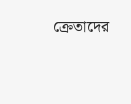ক্রেতাদের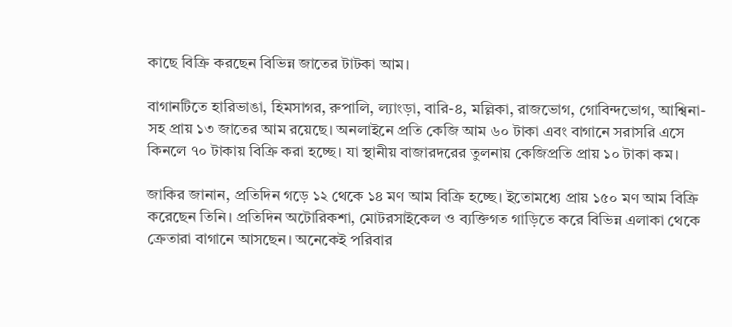কাছে বিক্রি করছেন বিভিন্ন জাতের টাটকা আম।

বাগানটিতে হারিভাঙা, হিমসাগর, রুপালি, ল্যাংড়া, বারি-৪, মল্লিকা, রাজভোগ, গোবিন্দভোগ, আশ্বিনা-সহ প্রায় ১৩ জাতের আম রয়েছে। অনলাইনে প্রতি কেজি আম ৬০ টাকা এবং বাগানে সরাসরি এসে কিনলে ৭০ টাকায় বিক্রি করা হচ্ছে। যা স্থানীয় বাজারদরের তুলনায় কেজিপ্রতি প্রায় ১০ টাকা কম।

জাকির জানান, প্রতিদিন গড়ে ১২ থেকে ১৪ মণ আম বিক্রি হচ্ছে। ইতোমধ্যে প্রায় ১৫০ মণ আম বিক্রি করেছেন তিনি। প্রতিদিন অটোরিকশা, মোটরসাইকেল ও ব্যক্তিগত গাড়িতে করে বিভিন্ন এলাকা থেকে ক্রেতারা বাগানে আসছেন। অনেকেই পরিবার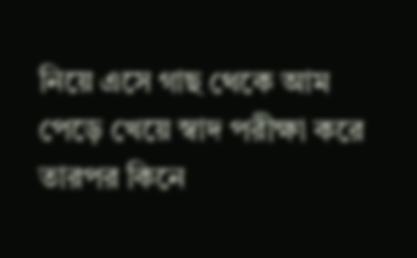নিয়ে এসে গাছ থেকে আম পেড়ে খেয়ে স্বাদ পরীক্ষা করে তারপর কিনে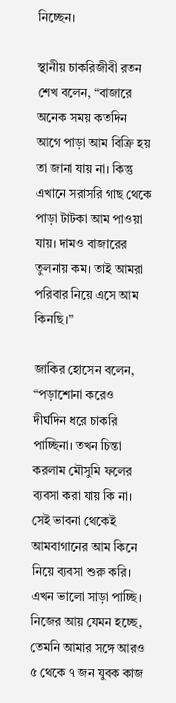নিচ্ছেন।

স্থানীয় চাকরিজীবী রতন শেখ বলেন, “বাজারে অনেক সময় কতদিন আগে পাড়া আম বিক্রি হয় তা জানা যায় না। কিন্তু এখানে সরাসরি গাছ থেকে পাড়া টাটকা আম পাওয়া যায়। দামও বাজারের তুলনায় কম। তাই আমরা পরিবার নিয়ে এসে আম কিনছি।”

জাকির হোসেন বলেন, “পড়াশোনা করেও দীর্ঘদিন ধরে চাকরি পাচ্ছিনা। তখন চিন্তা করলাম মৌসুমি ফলের ব্যবসা করা যায় কি না। সেই ভাবনা থেকেই আমবাগানের আম কিনে নিয়ে ব্যবসা শুরু করি। এখন ভালো সাড়া পাচ্ছি। নিজের আয় যেমন হচ্ছে, তেমনি আমার সঙ্গে আরও ৫ থেকে ৭ জন যুবক কাজ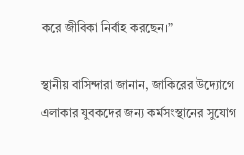করে জীবিকা নির্বাহ করছেন।”

স্থানীয় বাসিন্দারা জানান, জাকিরের উদ্যোগে এলাকার যুবকদের জন্য কর্মসংস্থানের সুযোগ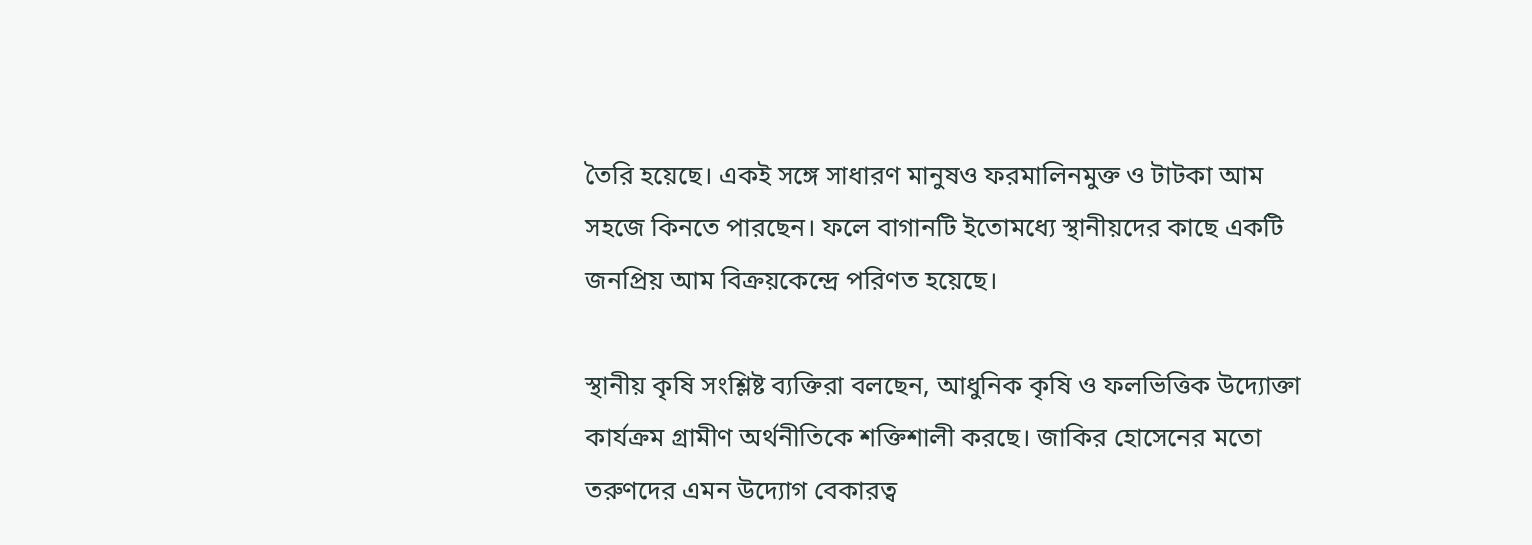তৈরি হয়েছে। একই সঙ্গে সাধারণ মানুষও ফরমালিনমুক্ত ও টাটকা আম সহজে কিনতে পারছেন। ফলে বাগানটি ইতোমধ্যে স্থানীয়দের কাছে একটি জনপ্রিয় আম বিক্রয়কেন্দ্রে পরিণত হয়েছে।

স্থানীয় কৃষি সংশ্লিষ্ট ব্যক্তিরা বলছেন, আধুনিক কৃষি ও ফলভিত্তিক উদ্যোক্তা কার্যক্রম গ্রামীণ অর্থনীতিকে শক্তিশালী করছে। জাকির হোসেনের মতো তরুণদের এমন উদ্যোগ বেকারত্ব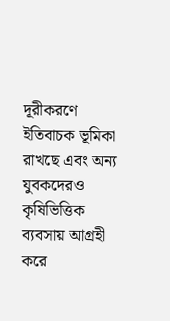দূরীকরণে ইতিবাচক ভূমিকা রাখছে এবং অন্য যুবকদেরও কৃষিভিত্তিক ব্যবসায় আগ্রহী করে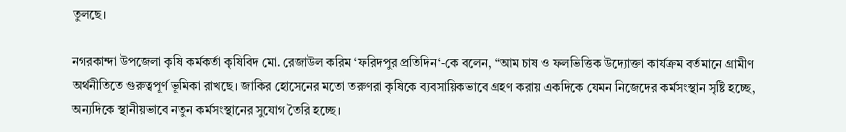তুলছে।

নগরকান্দা উপজেলা কৃষি কর্মকর্তা কৃষিবিদ মো. রেজাউল করিম ‘ফরিদপুর প্রতিদিন‘-কে বলেন, “আম চাষ ও ফলভিত্তিক উদ্যোক্তা কার্যক্রম বর্তমানে গ্রামীণ অর্থনীতিতে গুরুত্বপূর্ণ ভূমিকা রাখছে। জাকির হোসেনের মতো তরুণরা কৃষিকে ব্যবসায়িকভাবে গ্রহণ করায় একদিকে যেমন নিজেদের কর্মসংস্থান সৃষ্টি হচ্ছে, অন্যদিকে স্থানীয়ভাবে নতুন কর্মসংস্থানের সুযোগ তৈরি হচ্ছে।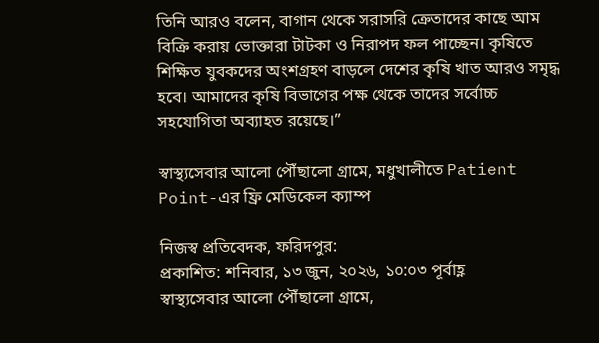তিনি আরও বলেন, বাগান থেকে সরাসরি ক্রেতাদের কাছে আম বিক্রি করায় ভোক্তারা টাটকা ও নিরাপদ ফল পাচ্ছেন। কৃষিতে শিক্ষিত যুবকদের অংশগ্রহণ বাড়লে দেশের কৃষি খাত আরও সমৃদ্ধ হবে। আমাদের কৃষি বিভাগের পক্ষ থেকে তাদের সর্বোচ্চ সহযোগিতা অব্যাহত রয়েছে।”

স্বাস্থ্যসেবার আলো পৌঁছালো গ্রামে, মধুখালীতে Patient Point-এর ফ্রি মেডিকেল ক্যাম্প

নিজস্ব প্রতিবেদক, ফরিদপুর:
প্রকাশিত: শনিবার, ১৩ জুন, ২০২৬, ১০:০৩ পূর্বাহ্ণ
স্বাস্থ্যসেবার আলো পৌঁছালো গ্রামে,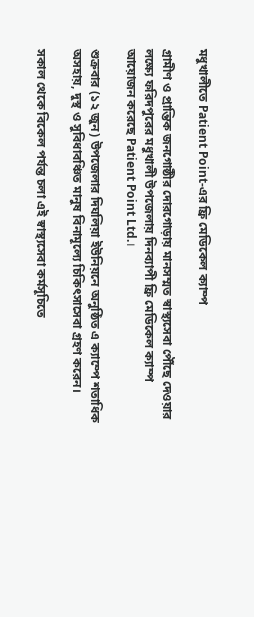মধুখালীতে Patient Point-এর ফ্রি মেডিকেল ক্যাম্প

গ্রামীণ ও প্রান্তিক জনগোষ্ঠীর দোরগোড়ায় মানসম্মত স্বাস্থ্যসেবা পৌঁছে দেওয়ার লক্ষ্যে ফরিদপুরের মধুখালী উপজেলায় দিনব্যাপী ফ্রি মেডিকেল ক্যাম্প আয়োজন করেছে Patient Point Ltd.।

শুক্রবার (১২ জুন) উপজেলার দিঘলিয়া ইউনিয়নে অনুষ্ঠিত এ ক্যাম্পে শতাধিক অসহায়, দুস্থ ও সুবিধাবঞ্চিত মানুষ বিনামূল্যে চিকিৎসাসেবা গ্রহণ করেন।

সকাল থেকে বিকেল পর্যন্ত চলা এই স্বাস্থ্যসেবা কর্মসূচিতে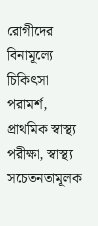রোগীদের বিনামূল্যে চিকিৎসা পরামর্শ, প্রাথমিক স্বাস্থ্য পরীক্ষা, স্বাস্থ্য সচেতনতামূলক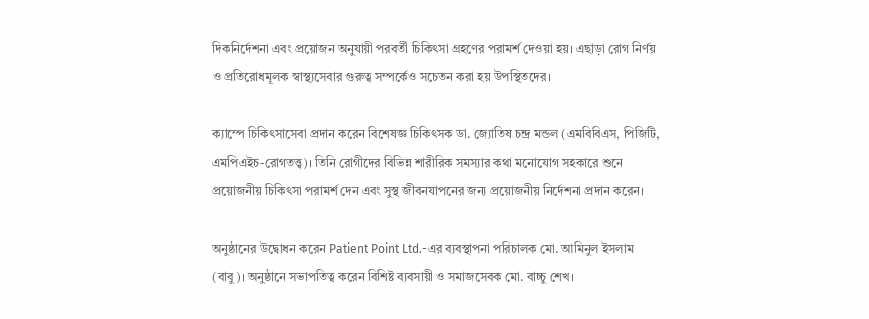দিকনির্দেশনা এবং প্রয়োজন অনুযায়ী পরবর্তী চিকিৎসা গ্রহণের পরামর্শ দেওয়া হয়। এছাড়া রোগ নির্ণয় ও প্রতিরোধমূলক স্বাস্থ্যসেবার গুরুত্ব সম্পর্কেও সচেতন করা হয় উপস্থিতদের।

ক্যাম্পে চিকিৎসাসেবা প্রদান করেন বিশেষজ্ঞ চিকিৎসক ডা. জ্যোতিষ চন্দ্র মন্ডল (এমবিবিএস, পিজিটি, এমপিএইচ-রোগতত্ত্ব)। তিনি রোগীদের বিভিন্ন শারীরিক সমস্যার কথা মনোযোগ সহকারে শুনে প্রয়োজনীয় চিকিৎসা পরামর্শ দেন এবং সুস্থ জীবনযাপনের জন্য প্রয়োজনীয় নির্দেশনা প্রদান করেন।

অনুষ্ঠানের উদ্বোধন করেন Patient Point Ltd.-এর ব্যবস্থাপনা পরিচালক মো. আমিনুল ইসলাম (বাবু)। অনুষ্ঠানে সভাপতিত্ব করেন বিশিষ্ট ব্যবসায়ী ও সমাজসেবক মো. বাচ্চু শেখ।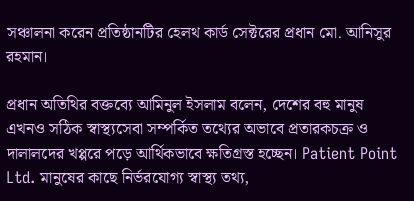সঞ্চালনা করেন প্রতিষ্ঠানটির হেলথ কার্ড সেক্টরের প্রধান মো. আনিসুর রহমান।

প্রধান অতিথির বক্তব্যে আমিনুল ইসলাম বলেন, দেশের বহু মানুষ এখনও সঠিক স্বাস্থ্যসেবা সম্পর্কিত তথ্যের অভাবে প্রতারকচক্র ও দালালদের খপ্পরে পড়ে আর্থিকভাবে ক্ষতিগ্রস্ত হচ্ছেন। Patient Point Ltd. মানুষের কাছে নির্ভরযোগ্য স্বাস্থ্য তথ্য,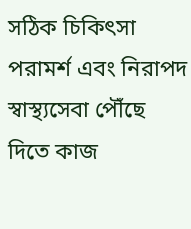সঠিক চিকিৎসা পরামর্শ এবং নিরাপদ স্বাস্থ্যসেবা পৌঁছে দিতে কাজ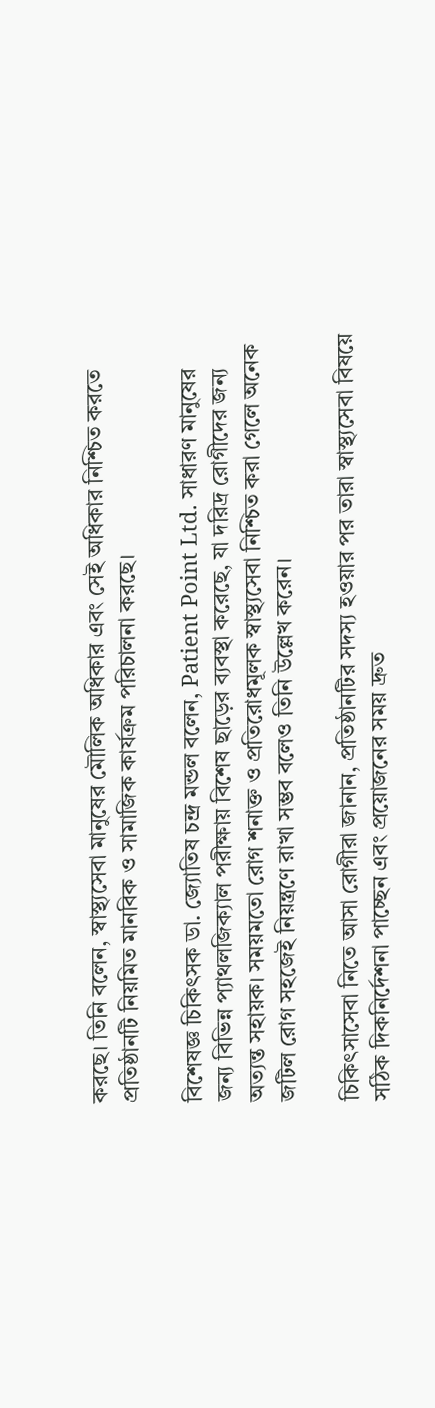করছে। তিনি বলেন, স্বাস্থ্যসেবা মানুষের মৌলিক অধিকার এবং সেই অধিকার নিশ্চিত করতে প্রতিষ্ঠানটি নিয়মিত মানবিক ও সামাজিক কার্যক্রম পরিচালনা করছে।

বিশেষজ্ঞ চিকিৎসক ডা. জ্যোতিষ চন্দ্র মন্ডল বলেন, Patient Point Ltd. সাধারণ মানুষের জন্য বিভিন্ন প্যাথলজিক্যাল পরীক্ষায় বিশেষ ছাড়ের ব্যবস্থা করেছে, যা দরিদ্র রোগীদের জন্য অত্যন্ত সহায়ক। সময়মতো রোগ শনাক্ত ও প্রতিরোধমূলক স্বাস্থ্যসেবা নিশ্চিত করা গেলে অনেক জটিল রোগ সহজেই নিয়ন্ত্রণে রাখা সম্ভব বলেও তিনি উল্লেখ করেন।

চিকিৎসাসেবা নিতে আসা রোগীরা জানান, প্রতিষ্ঠানটির সদস্য হওয়ার পর তারা স্বাস্থ্যসেবা বিষয়ে সঠিক দিকনির্দেশনা পাচ্ছেন এবং প্রয়োজনের সময় দ্রুত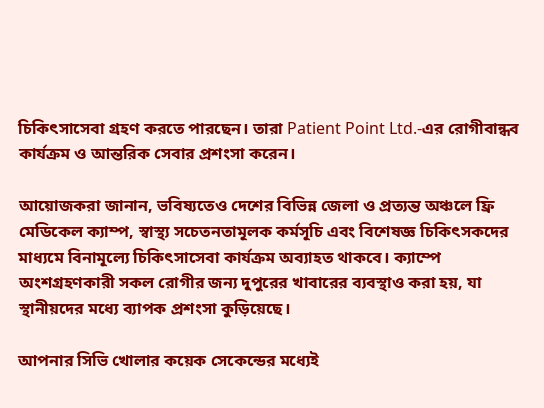চিকিৎসাসেবা গ্রহণ করতে পারছেন। তারা Patient Point Ltd.-এর রোগীবান্ধব কার্যক্রম ও আন্তরিক সেবার প্রশংসা করেন।

আয়োজকরা জানান, ভবিষ্যতেও দেশের বিভিন্ন জেলা ও প্রত্যন্ত অঞ্চলে ফ্রি মেডিকেল ক্যাম্প, স্বাস্থ্য সচেতনতামূলক কর্মসূচি এবং বিশেষজ্ঞ চিকিৎসকদের মাধ্যমে বিনামূল্যে চিকিৎসাসেবা কার্যক্রম অব্যাহত থাকবে। ক্যাম্পে অংশগ্রহণকারী সকল রোগীর জন্য দুপুরের খাবারের ব্যবস্থাও করা হয়, যা স্থানীয়দের মধ্যে ব্যাপক প্রশংসা কুড়িয়েছে।

আপনার সিভি খোলার কয়েক সেকেন্ডের মধ্যেই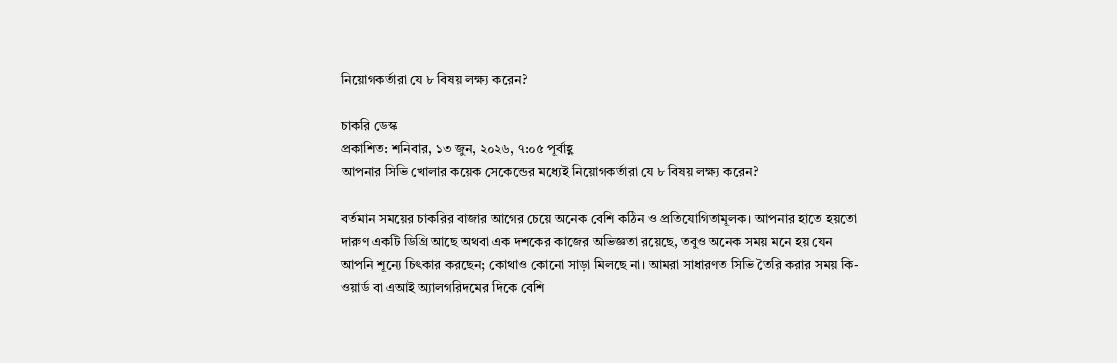নিয়োগকর্তারা যে ৮ বিষয় লক্ষ্য করেন?

চাকরি ডেস্ক
প্রকাশিত: শনিবার, ১৩ জুন, ২০২৬, ৭:০৫ পূর্বাহ্ণ
আপনার সিভি খোলার কয়েক সেকেন্ডের মধ্যেই নিয়োগকর্তারা যে ৮ বিষয় লক্ষ্য করেন?

বর্তমান সময়ের চাকরির বাজার আগের চেয়ে অনেক বেশি কঠিন ও প্রতিযোগিতামূলক। আপনার হাতে হয়তো দারুণ একটি ডিগ্রি আছে অথবা এক দশকের কাজের অভিজ্ঞতা রয়েছে, তবুও অনেক সময় মনে হয় যেন আপনি শূন্যে চিৎকার করছেন; কোথাও কোনো সাড়া মিলছে না। আমরা সাধারণত সিভি তৈরি করার সময় কি-ওয়ার্ড বা এআই অ্যালগরিদমের দিকে বেশি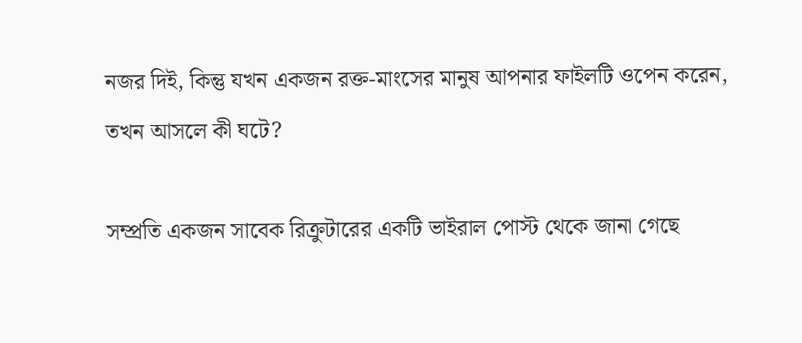নজর দিই, কিন্তু যখন একজন রক্ত-মাংসের মানুষ আপনার ফাইলটি ওপেন করেন, তখন আসলে কী ঘটে?

সম্প্রতি একজন সাবেক রিক্রুটারের একটি ভাইরাল পোস্ট থেকে জানা গেছে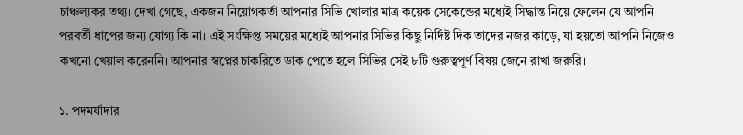চাঞ্চল্যকর তথ্য। দেখা গেছে, একজন নিয়োগকর্তা আপনার সিভি খোলার মাত্র কয়েক সেকেন্ডের মধ্যেই সিদ্ধান্ত নিয়ে ফেলেন যে আপনি পরবর্তী ধাপের জন্য যোগ্য কি না। এই সংক্ষিপ্ত সময়ের মধ্যেই আপনার সিভির কিছু নির্দিষ্ট দিক তাদের নজর কাড়ে, যা হয়তো আপনি নিজেও কখনো খেয়াল করেননি। আপনার স্বপ্নের চাকরিতে ডাক পেতে হলে সিভির সেই ৮টি গুরুত্বপূর্ণ বিষয় জেনে রাখা জরুরি।

১. পদমর্যাদার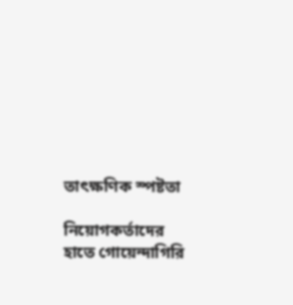তাৎক্ষণিক স্পষ্টতা

নিয়োগকর্তাদের হাতে গোয়েন্দাগিরি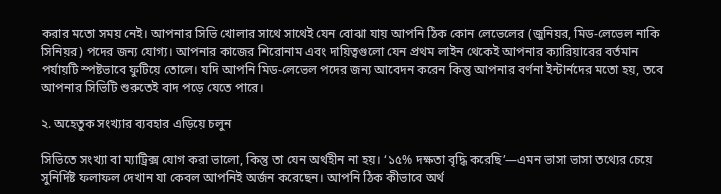করার মতো সময় নেই। আপনার সিভি খোলার সাথে সাথেই যেন বোঝা যায় আপনি ঠিক কোন লেভেলের (জুনিয়র, মিড-লেভেল নাকি সিনিয়র) পদের জন্য যোগ্য। আপনার কাজের শিরোনাম এবং দায়িত্বগুলো যেন প্রথম লাইন থেকেই আপনার ক্যারিয়ারের বর্তমান পর্যায়টি স্পষ্টভাবে ফুটিয়ে তোলে। যদি আপনি মিড-লেভেল পদের জন্য আবেদন করেন কিন্তু আপনার বর্ণনা ইন্টার্নদের মতো হয়, তবে আপনার সিভিটি শুরুতেই বাদ পড়ে যেতে পারে।

২. অহেতুক সংখ্যার ব্যবহার এড়িয়ে চলুন

সিভিতে সংখ্যা বা ম্যাট্রিক্স যোগ করা ভালো, কিন্তু তা যেন অর্থহীন না হয়। ‘১৫% দক্ষতা বৃদ্ধি করেছি’—এমন ভাসা ভাসা তথ্যের চেয়ে সুনির্দিষ্ট ফলাফল দেখান যা কেবল আপনিই অর্জন করেছেন। আপনি ঠিক কীভাবে অর্থ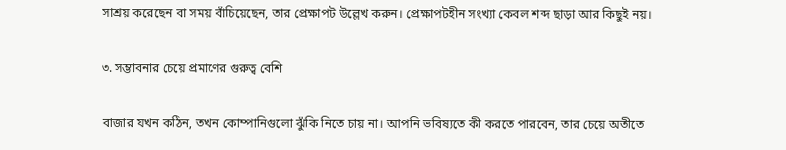সাশ্রয় করেছেন বা সময় বাঁচিয়েছেন, তার প্রেক্ষাপট উল্লেখ করুন। প্রেক্ষাপটহীন সংখ্যা কেবল শব্দ ছাড়া আর কিছুই নয়।

৩. সম্ভাবনার চেয়ে প্রমাণের গুরুত্ব বেশি

বাজার যখন কঠিন, তখন কোম্পানিগুলো ঝুঁকি নিতে চায় না। আপনি ভবিষ্যতে কী করতে পারবেন, তার চেয়ে অতীতে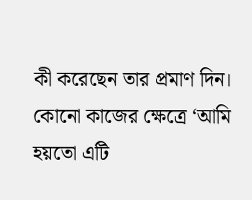কী করেছেন তার প্রমাণ দিন। কোনো কাজের ক্ষেত্রে ‘আমি হয়তো এটি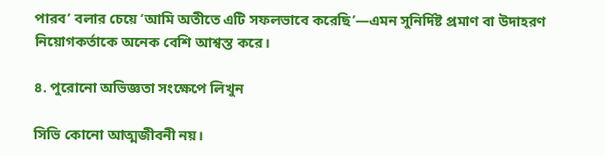পারব’ বলার চেয়ে ‘আমি অতীতে এটি সফলভাবে করেছি’—এমন সুনির্দিষ্ট প্রমাণ বা উদাহরণ নিয়োগকর্তাকে অনেক বেশি আশ্বস্ত করে।

৪. পুরোনো অভিজ্ঞতা সংক্ষেপে লিখুন

সিভি কোনো আত্মজীবনী নয়।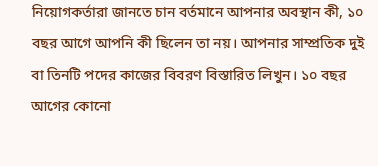নিয়োগকর্তারা জানতে চান বর্তমানে আপনার অবস্থান কী, ১০ বছর আগে আপনি কী ছিলেন তা নয়। আপনার সাম্প্রতিক দুই বা তিনটি পদের কাজের বিবরণ বিস্তারিত লিখুন। ১০ বছর আগের কোনো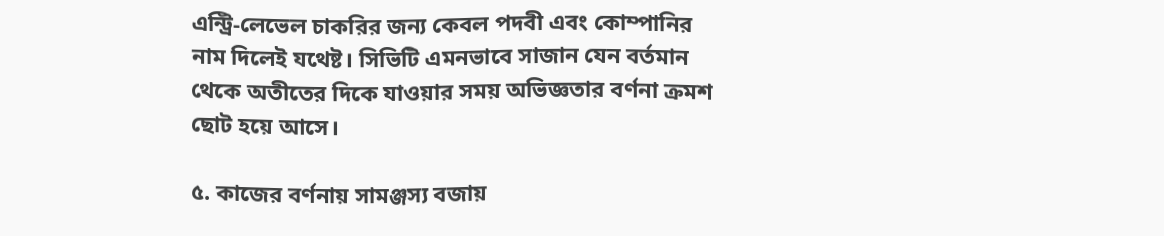এন্ট্রি-লেভেল চাকরির জন্য কেবল পদবী এবং কোম্পানির নাম দিলেই যথেষ্ট। সিভিটি এমনভাবে সাজান যেন বর্তমান থেকে অতীতের দিকে যাওয়ার সময় অভিজ্ঞতার বর্ণনা ক্রমশ ছোট হয়ে আসে।

৫. কাজের বর্ণনায় সামঞ্জস্য বজায়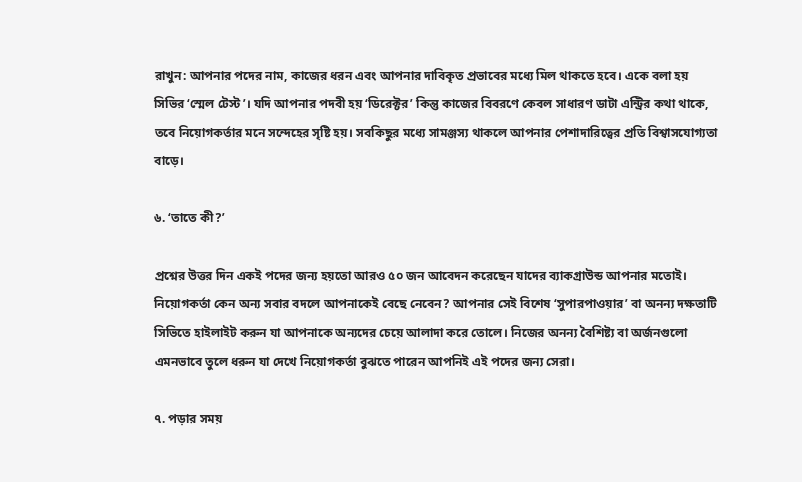রাখুন: আপনার পদের নাম, কাজের ধরন এবং আপনার দাবিকৃত প্রভাবের মধ্যে মিল থাকতে হবে। একে বলা হয় সিভির ‘স্মেল টেস্ট’। যদি আপনার পদবী হয় ‘ডিরেক্টর’ কিন্তু কাজের বিবরণে কেবল সাধারণ ডাটা এন্ট্রির কথা থাকে, তবে নিয়োগকর্তার মনে সন্দেহের সৃষ্টি হয়। সবকিছুর মধ্যে সামঞ্জস্য থাকলে আপনার পেশাদারিত্বের প্রতি বিশ্বাসযোগ্যতা বাড়ে।

৬. ‘তাতে কী?’

প্রশ্নের উত্তর দিন একই পদের জন্য হয়তো আরও ৫০ জন আবেদন করেছেন যাদের ব্যাকগ্রাউন্ড আপনার মতোই। নিয়োগকর্তা কেন অন্য সবার বদলে আপনাকেই বেছে নেবেন? আপনার সেই বিশেষ ‘সুপারপাওয়ার’ বা অনন্য দক্ষতাটি সিভিতে হাইলাইট করুন যা আপনাকে অন্যদের চেয়ে আলাদা করে তোলে। নিজের অনন্য বৈশিষ্ট্য বা অর্জনগুলো এমনভাবে তুলে ধরুন যা দেখে নিয়োগকর্তা বুঝতে পারেন আপনিই এই পদের জন্য সেরা।

৭. পড়ার সময়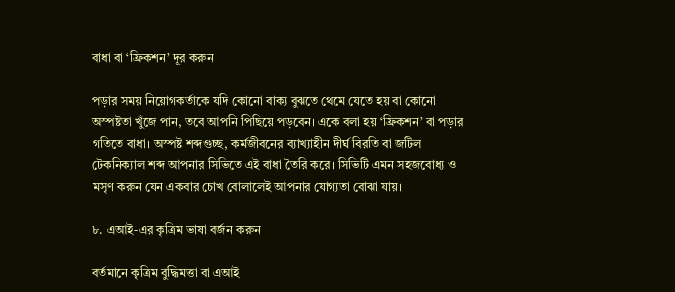বাধা বা ‘ফ্রিকশন’ দূর করুন

পড়ার সময় নিয়োগকর্তাকে যদি কোনো বাক্য বুঝতে থেমে যেতে হয় বা কোনো অস্পষ্টতা খুঁজে পান, তবে আপনি পিছিয়ে পড়বেন। একে বলা হয় ‘ফ্রিকশন’ বা পড়ার গতিতে বাধা। অস্পষ্ট শব্দগুচ্ছ, কর্মজীবনের ব্যাখ্যাহীন দীর্ঘ বিরতি বা জটিল টেকনিক্যাল শব্দ আপনার সিভিতে এই বাধা তৈরি করে। সিভিটি এমন সহজবোধ্য ও মসৃণ করুন যেন একবার চোখ বোলালেই আপনার যোগ্যতা বোঝা যায়।

৮. এআই-এর কৃত্রিম ভাষা বর্জন করুন

বর্তমানে কৃত্রিম বুদ্ধিমত্তা বা এআই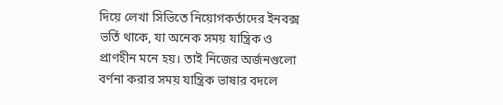দিয়ে লেখা সিভিতে নিয়োগকর্তাদের ইনবক্স ভর্তি থাকে, যা অনেক সময় যান্ত্রিক ও প্রাণহীন মনে হয়। তাই নিজের অর্জনগুলো বর্ণনা করার সময় যান্ত্রিক ভাষার বদলে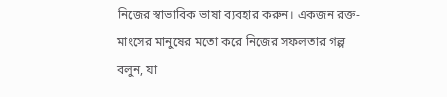নিজের স্বাভাবিক ভাষা ব্যবহার করুন। একজন রক্ত-মাংসের মানুষের মতো করে নিজের সফলতার গল্প বলুন, যা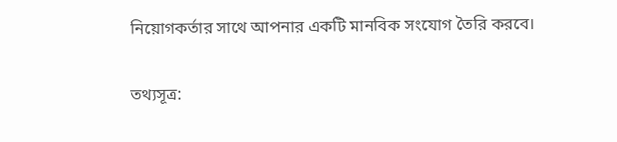নিয়োগকর্তার সাথে আপনার একটি মানবিক সংযোগ তৈরি করবে।

তথ্যসূত্র: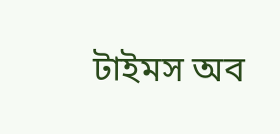টাইমস অব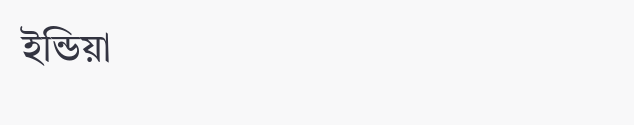ইন্ডিয়া